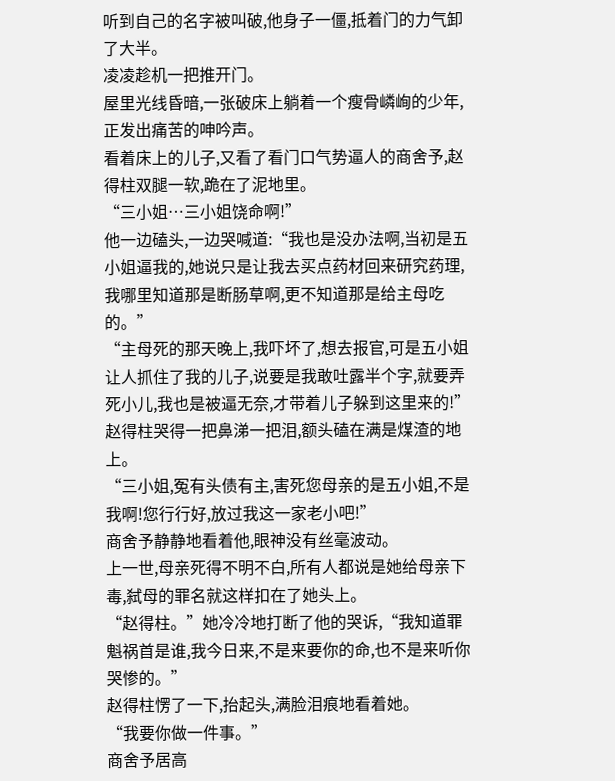听到自己的名字被叫破,他身子一僵,抵着门的力气卸了大半。
凌凌趁机一把推开门。
屋里光线昏暗,一张破床上躺着一个瘦骨嶙峋的少年,正发出痛苦的呻吟声。
看着床上的儿子,又看了看门口气势逼人的商舍予,赵得柱双腿一软,跪在了泥地里。
“三小姐…三小姐饶命啊!”
他一边磕头,一边哭喊道:“我也是没办法啊,当初是五小姐逼我的,她说只是让我去买点药材回来研究药理,我哪里知道那是断肠草啊,更不知道那是给主母吃的。”
“主母死的那天晚上,我吓坏了,想去报官,可是五小姐让人抓住了我的儿子,说要是我敢吐露半个字,就要弄死小儿,我也是被逼无奈,才带着儿子躲到这里来的!”
赵得柱哭得一把鼻涕一把泪,额头磕在满是煤渣的地上。
“三小姐,冤有头债有主,害死您母亲的是五小姐,不是我啊!您行行好,放过我这一家老小吧!”
商舍予静静地看着他,眼神没有丝毫波动。
上一世,母亲死得不明不白,所有人都说是她给母亲下毒,弑母的罪名就这样扣在了她头上。
“赵得柱。”她冷冷地打断了他的哭诉,“我知道罪魁祸首是谁,我今日来,不是来要你的命,也不是来听你哭惨的。”
赵得柱愣了一下,抬起头,满脸泪痕地看着她。
“我要你做一件事。”
商舍予居高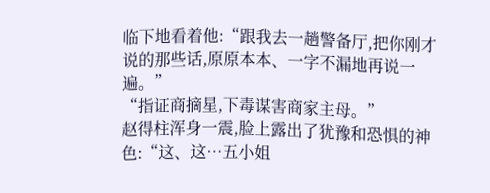临下地看着他:“跟我去一趟警备厅,把你刚才说的那些话,原原本本、一字不漏地再说一遍。”
“指证商摘星,下毒谋害商家主母。”
赵得柱浑身一震,脸上露出了犹豫和恐惧的神色:“这、这…五小姐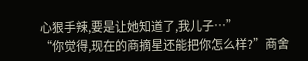心狠手辣,要是让她知道了,我儿子…”
“你觉得,现在的商摘星还能把你怎么样?”商舍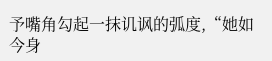予嘴角勾起一抹讥讽的弧度,“她如今身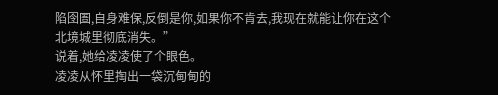陷囹圄,自身难保,反倒是你,如果你不肯去,我现在就能让你在这个北境城里彻底消失。”
说着,她给凌凌使了个眼色。
凌凌从怀里掏出一袋沉甸甸的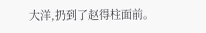大洋,扔到了赵得柱面前。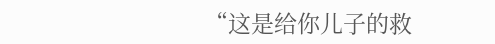“这是给你儿子的救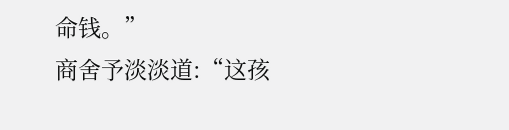命钱。”
商舍予淡淡道:“这孩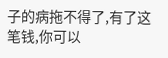子的病拖不得了,有了这笔钱,你可以